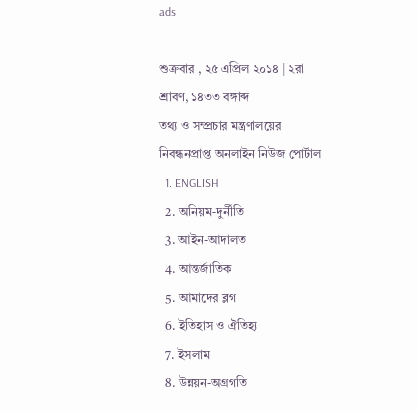ads

শুক্রবার , ২৫ এপ্রিল ২০১৪ | ২রা শ্রাবণ, ১৪৩৩ বঙ্গাব্দ
তথ্য ও সম্প্রচার মন্ত্রণালয়ের নিবন্ধনপ্রাপ্ত অনলাইন নিউজ পোর্টাল
  1. ENGLISH
  2. অনিয়ম-দুর্নীতি
  3. আইন-আদালত
  4. আন্তর্জাতিক
  5. আমাদের ব্লগ
  6. ইতিহাস ও ঐতিহ্য
  7. ইসলাম
  8. উন্নয়ন-অগ্রগতি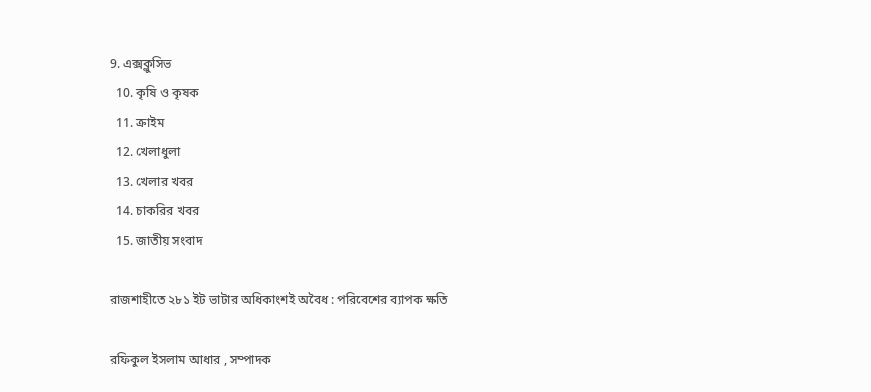9. এক্সক্লুসিভ
  10. কৃষি ও কৃষক
  11. ক্রাইম
  12. খেলাধুলা
  13. খেলার খবর
  14. চাকরির খবর
  15. জাতীয় সংবাদ

রাজশাহীতে ২৮১ ইট ভাটার অধিকাংশই অবৈধ : পরিবেশের ব্যাপক ক্ষতি

রফিকুল ইসলাম আধার , সম্পাদক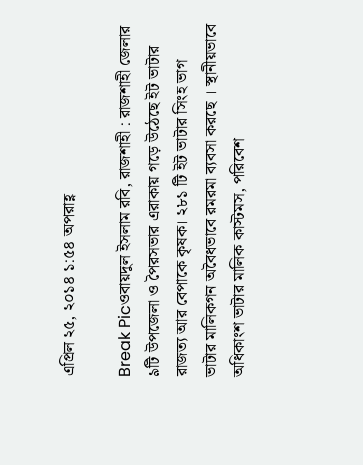এপ্রিল ২৫, ২০১৪ ১:৫৪ অপরাহ্ণ

Break Picওবায়দুল ইসলাম রবি, রাজশাহী : রাজশাহী জেলার ৯টি উপজেলা ও পৈরসভার এরাকায় গড়ে উঠেছে ইট ভাটার রাজত্য আর বেপাকে কৃষক। ২৮১ টি ইট ভাটার সিংহ ভাগ ভাটার মালিকগন অবৈধভাবে রমরমা ব্যবসা করছে । স্থানীয়ভাবে অধিকাংশ ভাটার মালিক কাস্টমস, পরিবেশ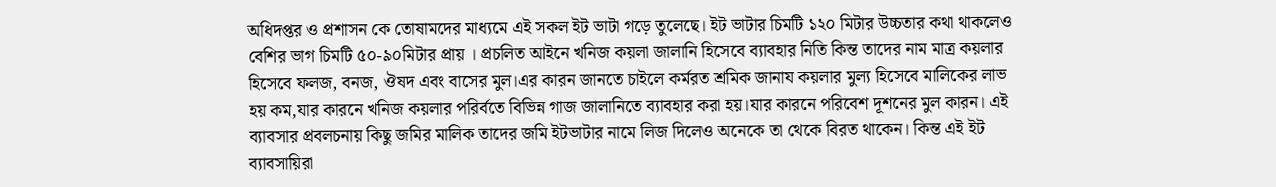অধিদপ্তর ও প্রশাসন কে তোষামদের মাধ্যমে এই সকল ইট ভাটা গড়ে তুলেছে। ইট ভাটার চিমটি ১২০ মিটার উচ্চতার কথা থাকলেও বেশির ভাগ চিমটি ৫০-৯০মিটার প্রায় । প্রচলিত আইনে খনিজ কয়লা জালানি হিসেবে ব্যাবহার নিতি কিন্ত তাদের নাম মাত্র কয়লার হিসেবে ফলজ, বনজ, ঔষদ এবং বাসের মুল।এর কারন জানতে চাইলে কর্মরত শ্রমিক জানায কয়লার মুল্য হিসেবে মালিকের লাভ হয় কম,যার কারনে খনিজ কয়লার পরির্বতে বিভিন্ন গাজ জালানিতে ব্যাবহার করা হয়।যার কারনে পরিবেশ দূশনের মুল কারন। এই ব্যাবসার প্রবলচনায় কিছু জমির মালিক তাদের জমি ইটভাটার নামে লিজ দিলেও অনেকে তা থেকে বিরত থাকেন। কিন্ত এই ইট ব্যাবসায়িরা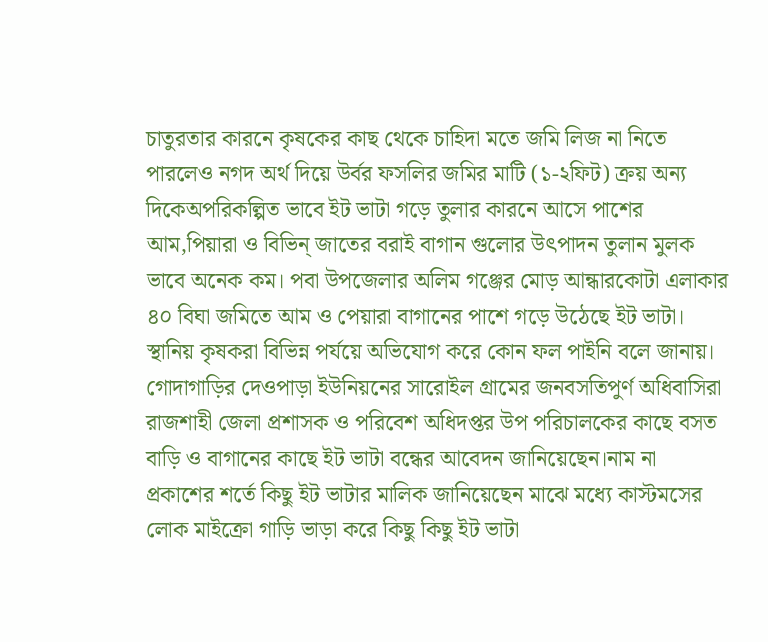চাতুরতার কারনে কৃষকের কাছ থেকে চাহিদা মতে জমি লিজ না নিতে পারলেও নগদ অর্থ দিয়ে উর্বর ফসলির জমির মাটি (১-২ফিট) ক্রয় অন্য দিকেঅপরিকল্পিত ভাবে ইট ভাটা গড়ে তুলার কারনে আসে পাশের আম,পিয়ারা ও বিভিন্ জাতের বরাই বাগান গুলোর উৎপাদন তুলান মুলক ভাবে অনেক কম। পবা উপজেলার অলিম গঞ্জের মোড় আন্ধারকোটা এলাকার ৪০ বিঘা জমিতে আম ও পেয়ারা বাগানের পাশে গড়ে উঠেছে ইট ভাটা। স্থানিয় কৃষকরা বিভিন্ন পর্যয়ে অভিযোগ করে কোন ফল পাইনি বলে জানায়। গোদাগাড়ির দেওপাড়া ইউনিয়নের সারোইল গ্রামের জনবসতিপুর্ণ অধিবাসিরা রাজশাহী জেলা প্রশাসক ও পরিবেশ অধিদপ্তর উপ পরিচালকের কাছে বসত বাড়ি ও বাগানের কাছে ইট ভাটা বন্ধের আবেদন জানিয়েছেন।নাম না প্রকাশের শর্তে কিছু ইট ভাটার মালিক জানিয়েছেন মাঝে মধ্যে কাস্টমসের লোক মাইক্রো গাড়ি ভাড়া করে কিছু কিছু ইট ভাটা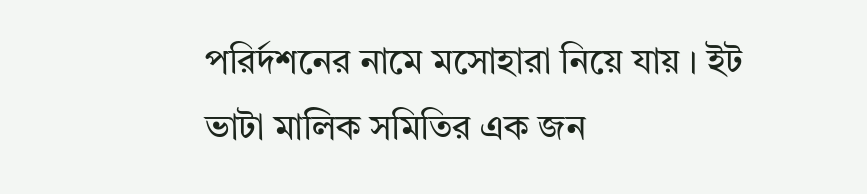পরির্দশনের নামে মসোহারা নিয়ে যায় । ইট ভাটা মালিক সমিতির এক জন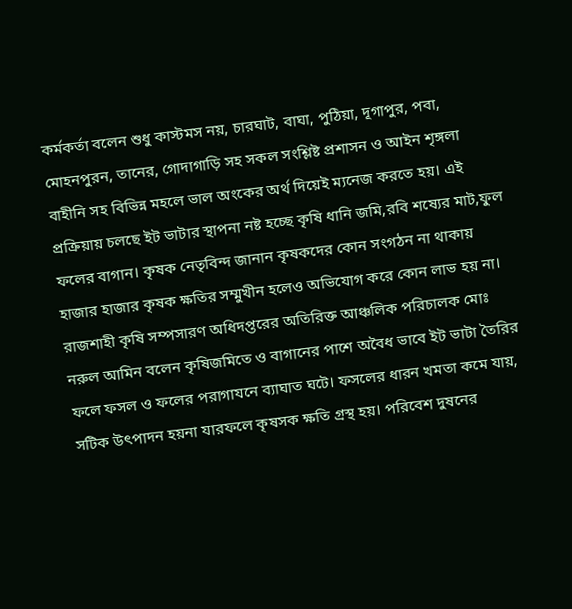কর্মকর্তা বলেন শুধু কাস্টমস নয়, চারঘাট, বাঘা, পুঠিয়া, দূগাপুর, পবা, মোহনপুরন, তানের, গোদাগাড়ি সহ সকল সংশ্লিষ্ট প্রশাসন ও আইন শৃঙ্গলা বাহীনি সহ বিভিন্ন মহলে ভাল অংকের অর্থ দিয়েই ম্যনেজ করতে হয়। এই প্রক্রিয়ায় চলছে ইট ভাটার স্থাপনা নষ্ট হচ্ছে কৃষি ধানি জমি,রবি শষ্যের মাট,ফুল ফলের বাগান। কৃষক নেতৃবিন্দ জানান কৃষকদের কোন সংগঠন না থাকায় হাজার হাজার কৃষক ক্ষতির সম্মুখীন হলেও অভিযোগ করে কোন লাভ হয় না। রাজশাহী কৃষি সম্পসারণ অধিদপ্তরের অতিরিক্ত আঞ্চলিক পরিচালক মোঃ নরুল আমিন বলেন কৃষিজমিতে ও বাগানের পাশে অবৈধ ভাবে ইট ভাটা তৈরির ফলে ফসল ও ফলের পরাগাযনে ব্যাঘাত ঘটে। ফসলের ধারন খমতা কমে যায়, সটিক উৎপাদন হয়না যারফলে কৃষসক ক্ষতি গ্রস্থ হয়। পরিবেশ দুষনের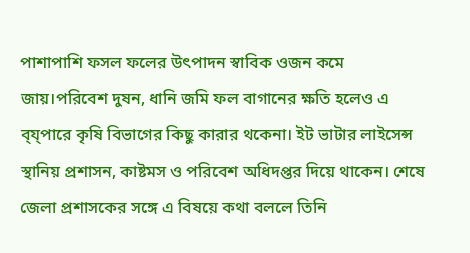পাশাপাশি ফসল ফলের উৎপাদন স্বাবিক ওজন কমে জায়।পরিবেশ দুষন, ধানি জমি ফল বাগানের ক্ষতি হলেও এ ব্য্পারে কৃষি বিভাগের কিছু কারার থকেনা। ইট ভাটার লাইসেন্স স্থানিয় প্রশাসন, কাষ্টমস ও পরিবেশ অধিদপ্তর দিয়ে থাকেন। শেষে জেলা প্রশাসকের সঙ্গে এ বিষয়ে কথা বললে তিনি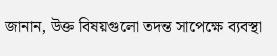জানান, উক্ত বিষয়গুলো তদন্ত সাপেক্ষে ব্যবস্থা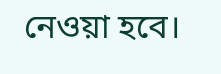নেওয়া হবে।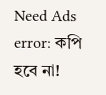Need Ads
error: কপি হবে না!